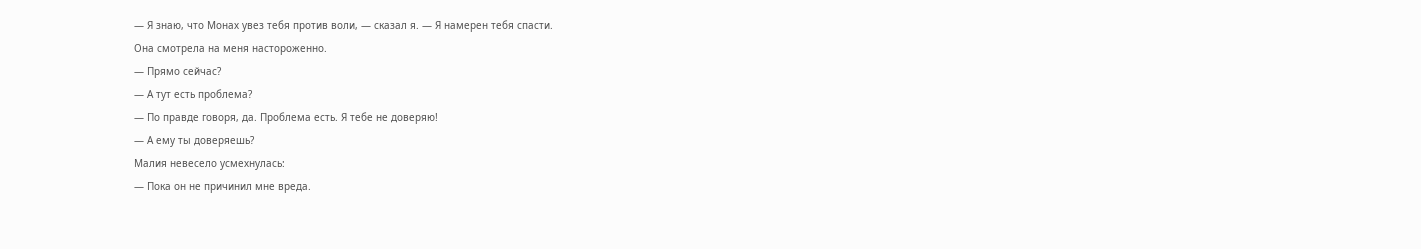— Я знаю, что Монах увез тебя против воли, — сказал я. — Я намерен тебя спасти.
Она смотрела на меня настороженно.
— Прямо сейчас?
— А тут есть проблема?
— По правде говоря, да. Проблема есть. Я тебе не доверяю!
— А ему ты доверяешь?
Малия невесело усмехнулась:
— Пока он не причинил мне вреда.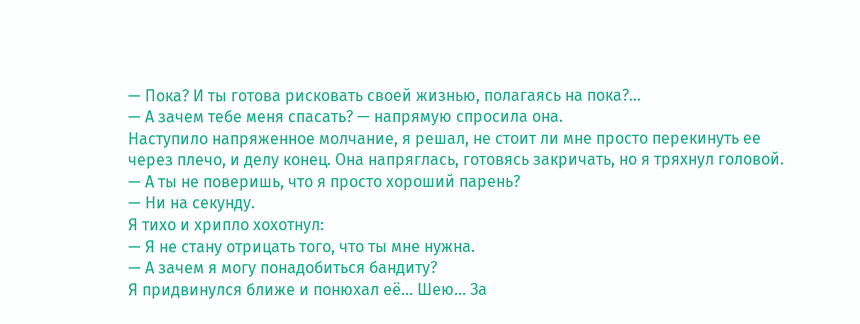— Пока? И ты готова рисковать своей жизнью, полагаясь на пока?...
— А зачем тебе меня спасать? — напрямую спросила она.
Наступило напряженное молчание, я решал, не стоит ли мне просто перекинуть ее через плечо, и делу конец. Она напряглась, готовясь закричать, но я тряхнул головой.
— А ты не поверишь, что я просто хороший парень?
— Ни на секунду.
Я тихо и хрипло хохотнул:
— Я не стану отрицать того, что ты мне нужна.
— А зачем я могу понадобиться бандиту?
Я придвинулся ближе и понюхал её... Шею... За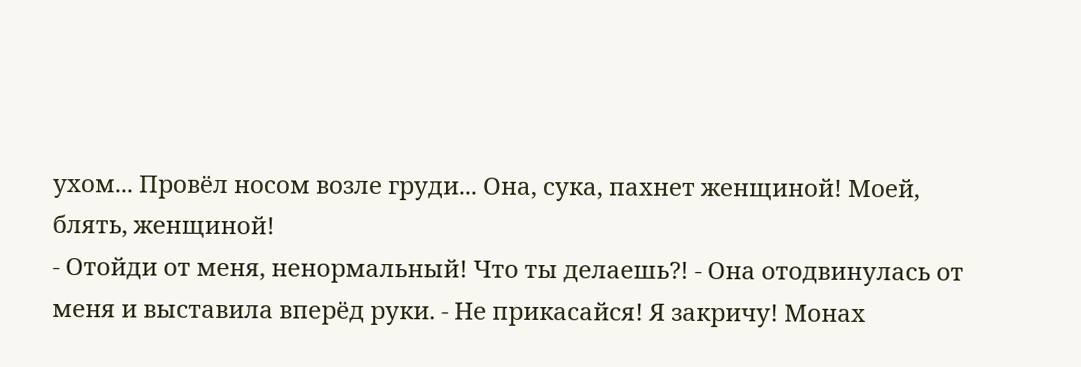ухом... Провёл носом возле груди... Она, сука, пахнет женщиной! Моей, блять, женщиной!
- Отойди от меня, ненормальный! Что ты делаешь?! - Она отодвинулась от меня и выставила вперёд руки. - Не прикасайся! Я закричу! Монах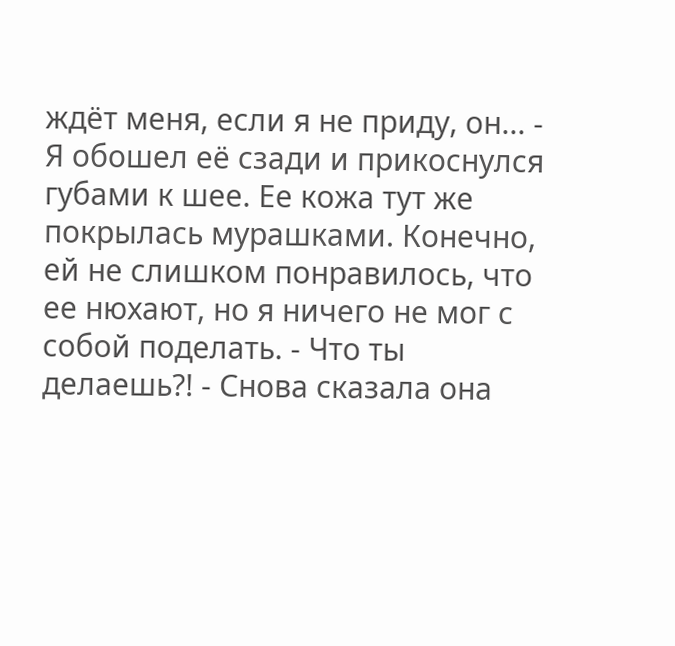ждёт меня, если я не приду, он... - Я обошел её сзади и прикоснулся губами к шее. Ее кожа тут же покрылась мурашками. Конечно, ей не слишком понравилось, что ее нюхают, но я ничего не мог с собой поделать. - Что ты делаешь?! - Снова сказала она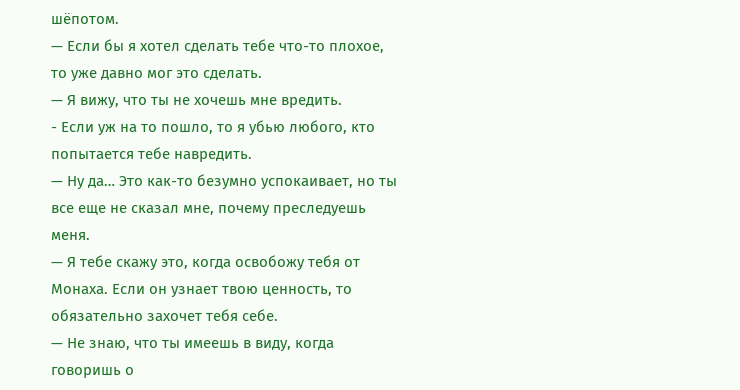шёпотом.
— Если бы я хотел сделать тебе что-то плохое, то уже давно мог это сделать.
— Я вижу, что ты не хочешь мне вредить.
- Если уж на то пошло, то я убью любого, кто попытается тебе навредить.
— Ну да… Это как-то безумно успокаивает, но ты все еще не сказал мне, почему преследуешь меня.
— Я тебе скажу это, когда освобожу тебя от Монаха. Если он узнает твою ценность, то обязательно захочет тебя себе.
— Не знаю, что ты имеешь в виду, когда говоришь о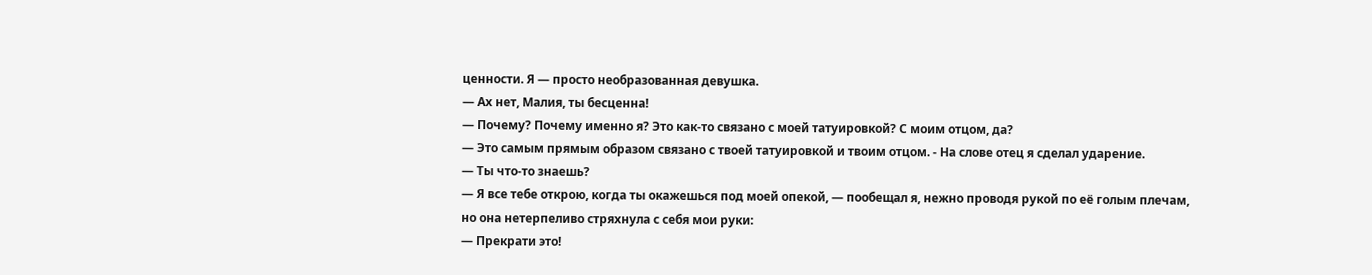ценности. Я — просто необразованная девушка.
— Ах нет, Малия, ты бесценна!
— Почему? Почему именно я? Это как-то связано с моей татуировкой? С моим отцом, да?
— Это самым прямым образом связано с твоей татуировкой и твоим отцом. - На слове отец я сделал ударение.
— Ты что-то знаешь?
— Я все тебе открою, когда ты окажешься под моей опекой, — пообещал я, нежно проводя рукой по её голым плечам, но она нетерпеливо стряхнула с себя мои руки:
— Прекрати это!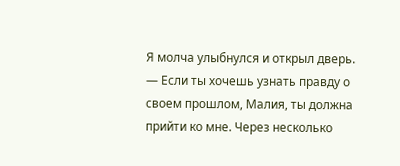Я молча улыбнулся и открыл дверь.
— Если ты хочешь узнать правду о своем прошлом, Малия, ты должна прийти ко мне. Через несколько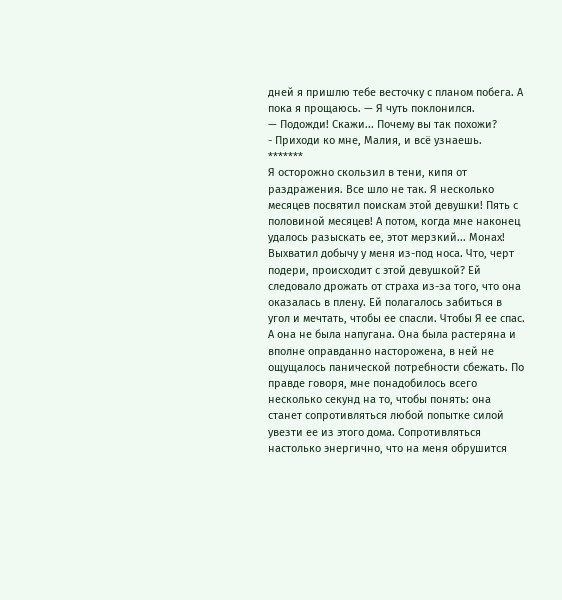дней я пришлю тебе весточку с планом побега. А пока я прощаюсь. — Я чуть поклонился.
— Подожди! Скажи... Почему вы так похожи?
- Приходи ко мне, Малия, и всё узнаешь.
*******
Я осторожно скользил в тени, кипя от раздражения. Все шло не так. Я несколько месяцев посвятил поискам этой девушки! Пять с половиной месяцев! А потом, когда мне наконец удалось разыскать ее, этот мерзкий... Монах! Выхватил добычу у меня из-под носа. Что, черт подери, происходит с этой девушкой? Ей следовало дрожать от страха из-за того, что она оказалась в плену. Ей полагалось забиться в угол и мечтать, чтобы ее спасли. Чтобы Я ее спас. А она не была напугана. Она была растеряна и вполне оправданно насторожена, в ней не ощущалось панической потребности сбежать. По правде говоря, мне понадобилось всего несколько секунд на то, чтобы понять: она станет сопротивляться любой попытке силой увезти ее из этого дома. Сопротивляться настолько энергично, что на меня обрушится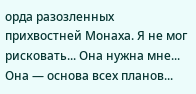орда разозленных прихвостней Монаха. Я не мог рисковать... Она нужна мне... Она — основа всех планов...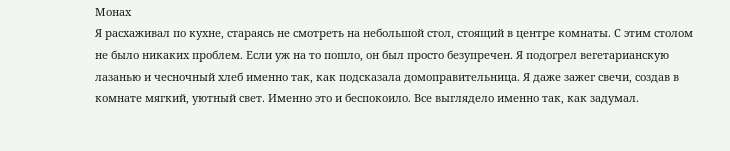Монах
Я расхаживал по кухне, стараясь не смотреть на небольшой стол, стоящий в центре комнаты. С этим столом не было никаких проблем. Если уж на то пошло, он был просто безупречен. Я подогрел вегетарианскую лазанью и чесночный хлеб именно так, как подсказала домоправительница. Я даже зажег свечи, создав в комнате мягкий, уютный свет. Именно это и беспокоило. Все выглядело именно так, как задумал.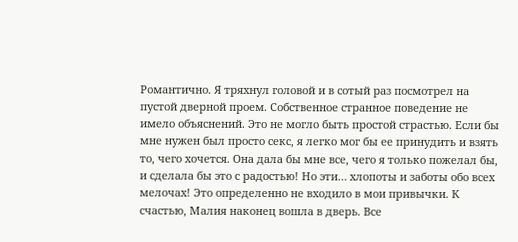Романтично. Я тряхнул головой и в сотый раз посмотрел на пустой дверной проем. Собственное странное поведение не имело объяснений. Это не могло быть простой страстью. Если бы мне нужен был просто секс, я легко мог бы ее принудить и взять то, чего хочется. Она дала бы мне все, чего я только пожелал бы, и сделала бы это с радостью! Но эти… хлопоты и заботы обо всех мелочах! Это определенно не входило в мои привычки. К счастью, Малия наконец вошла в дверь. Все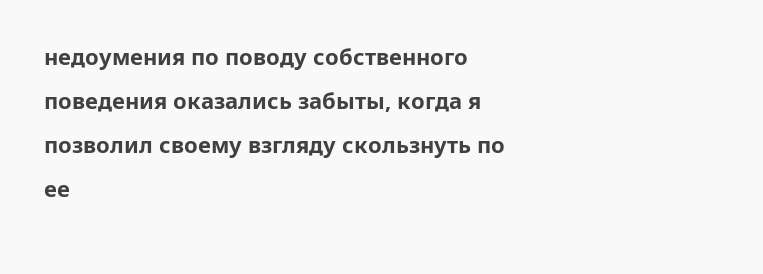недоумения по поводу собственного поведения оказались забыты, когда я позволил своему взгляду скользнуть по ее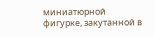миниатюрной фигурке, закутанной в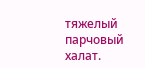тяжелый парчовый халат.